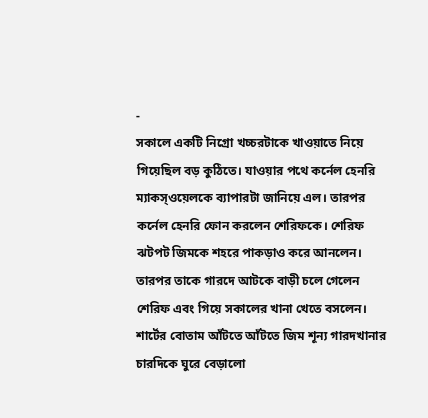-
সকালে একটি নিগ্রো খচ্চরটাকে খাওয়াতে নিয়ে গিয়েছিল বড় কুঠিতে। যাওয়ার পথে কর্নেল হেনরি ম্যাকস্ওয়েলকে ব্যাপারটা জানিয়ে এল। তারপর কর্নেল হেনরি ফোন করলেন শেরিফকে। শেরিফ ঝটপট জিমকে শহরে পাকড়াও করে আনলেন। তারপর তাকে গারদে আটকে বাড়ী চলে গেলেন শেরিফ এবং গিয়ে সকালের খানা খেতে বসলেন।
শার্টের বোতাম আঁটতে আঁটতে জিম শূন্য গারদখানার চারদিকে ঘুরে বেড়ালো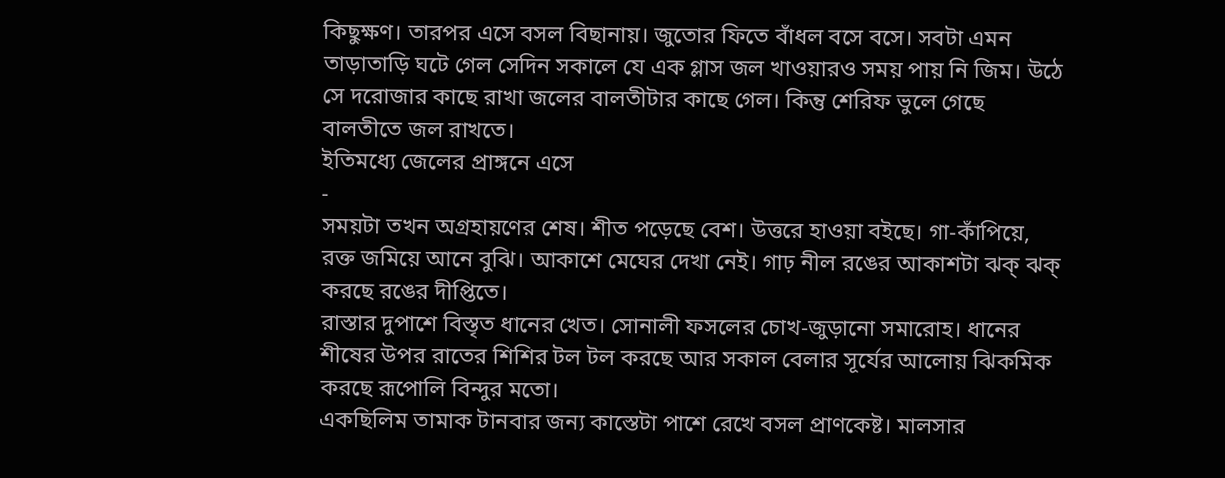কিছুক্ষণ। তারপর এসে বসল বিছানায়। জুতোর ফিতে বাঁধল বসে বসে। সবটা এমন তাড়াতাড়ি ঘটে গেল সেদিন সকালে যে এক গ্লাস জল খাওয়ারও সময় পায় নি জিম। উঠে সে দরোজার কাছে রাখা জলের বালতীটার কাছে গেল। কিন্তু শেরিফ ভুলে গেছে বালতীতে জল রাখতে।
ইতিমধ্যে জেলের প্রাঙ্গনে এসে
-
সময়টা তখন অগ্রহায়ণের শেষ। শীত পড়েছে বেশ। উত্তরে হাওয়া বইছে। গা-কাঁপিয়ে, রক্ত জমিয়ে আনে বুঝি। আকাশে মেঘের দেখা নেই। গাঢ় নীল রঙের আকাশটা ঝক্ ঝক্ করছে রঙের দীপ্তিতে।
রাস্তার দুপাশে বিস্তৃত ধানের খেত। সোনালী ফসলের চোখ-জুড়ানো সমারোহ। ধানের শীষের উপর রাতের শিশির টল টল করছে আর সকাল বেলার সূর্যের আলোয় ঝিকমিক করছে রূপোলি বিন্দুর মতো।
একছিলিম তামাক টানবার জন্য কাস্তেটা পাশে রেখে বসল প্রাণকেষ্ট। মালসার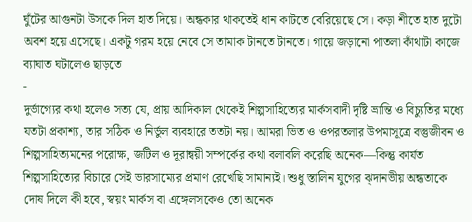ঘুঁটের আগুনটা উসকে দিল হাত দিয়ে। অন্ধকার থাকতেই ধান কাটতে বেরিয়েছে সে। কড়া শীতে হাত দুটো অবশ হয়ে এসেছে। একটু গরম হয়ে নেবে সে তামাক টানতে টানতে। গায়ে জড়ানো পাতলা কাঁথাটা কাজে ব্যাঘাত ঘটালেও ছাড়তে
-
দুর্ভাগ্যের কথা হলেও সত্য যে, প্রায় আদিকাল থেকেই শিল্পসাহিত্যের মার্কসবাদী দৃষ্টি ভ্রান্তি ও বিচ্যুতির মধ্যে যতটা প্রকাশ্য, তার সঠিক ও নির্ভুল ব্যবহারে ততটা নয়। আমরা ভিত ও ওপরতলার উপমাসূত্রে বস্তুজীবন ও শিল্পসাহিত্যমনের পরোক্ষ, জটিল ও দূরান্বয়ী সম্পর্কের কথা বলাবলি করেছি অনেক—কিন্তু কার্যত শিল্পসাহিত্যের বিচারে সেই ভারসাম্যের প্রমাণ রেখেছি সামান্যই। শুধু স্তালিন যুগের ঝ্দানভীয় অন্ধতাকে দোষ দিলে কী হবে, স্বয়ং মার্কস বা এঙ্গেলসকেও তো অনেক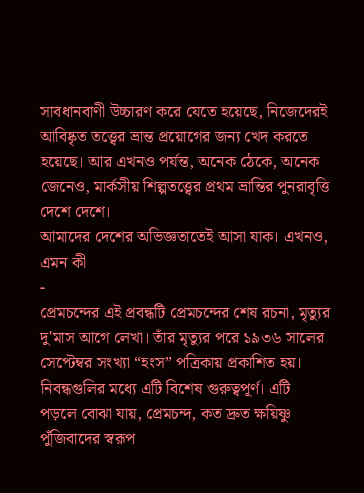সাবধানবাণী উচ্চারণ করে যেতে হয়েছে, নিজেদেরই আবিষ্কৃত তত্ত্বের ভ্রান্ত প্রয়োগের জন্য খেদ করতে হয়েছে। আর এখনও পর্যন্ত, অনেক ঠেকে, অনেক জেনেও, মার্কসীয় শিল্পতত্ত্বের প্রথম ভ্রান্তির পুনরাবৃত্তি দেশে দেশে।
আমাদের দেশের অভিজ্ঞতাতেই আসা যাক। এখনও, এমন কী
-
প্রেমচন্দের এই প্রবন্ধটি প্রেমচন্দের শেষ রচনা, মৃত্যুর দু'মাস আগে লেখা। তাঁর মৃত্যুর পরে ১৯৩৬ সালের সেপ্টেম্বর সংখ্যা “হংস” পত্রিকায় প্রকাশিত হয়। নিবন্ধগুলির মধ্যে এটি বিশেষ গুরুত্বপূর্ণ। এটি পড়লে বোঝা যায়, প্রেমচন্দ, কত দ্রুত ক্ষয়িষ্ণু পুঁজিবাদের স্বরূপ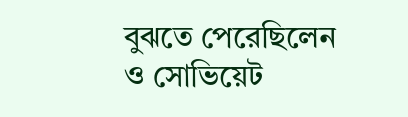বুঝতে পেরেছিলেন ও সোভিয়েট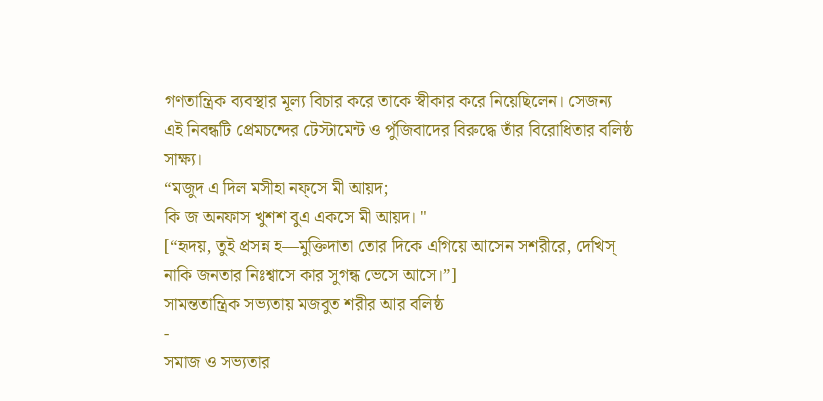গণতান্ত্রিক ব্যবস্থার মূল্য বিচার করে তাকে স্বীকার করে নিয়েছিলেন। সেজন্য এই নিবন্ধটি প্রেমচন্দের টেস্টামেন্ট ও পুঁজিবাদের বিরুদ্ধে তাঁর বিরোধিতার বলিষ্ঠ সাক্ষ্য।
“মজুদ এ দিল মসীহা নফ্সে মী আয়দ;
কি জ অনফাস খুশশ বুএ একসে মী আয়দ। "
[“হৃদয়, তুই প্রসন্ন হ—মুক্তিদাতা তোর দিকে এগিয়ে আসেন সশরীরে, দেখিস্ নাকি জনতার নিঃশ্বাসে কার সুগন্ধ ভেসে আসে।”]
সামন্ততান্ত্রিক সভ্যতায় মজবুত শরীর আর বলিষ্ঠ
-
সমাজ ও সভ্যতার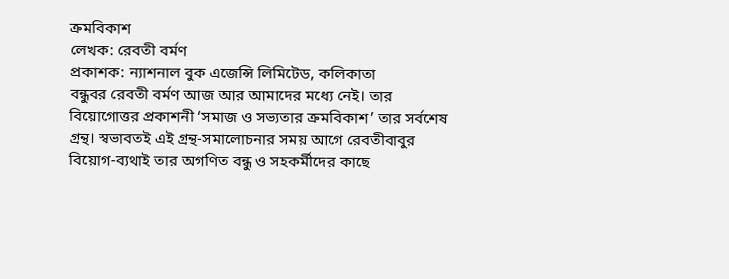ক্রমবিকাশ
লেখক: রেবতী বৰ্মণ
প্রকাশক: ন্যাশনাল বুক এজেন্সি লিমিটেড, কলিকাতা
বন্ধুবর রেবতী বর্মণ আজ আর আমাদের মধ্যে নেই। তার বিয়োগোত্তর প্রকাশনী ‘সমাজ ও সভ্যতার ক্রমবিকাশ’ তার সর্বশেষ গ্রন্থ। স্বভাবতই এই গ্রন্থ-সমালোচনার সময় আগে রেবতীবাবুর বিয়োগ-ব্যথাই তার অগণিত বন্ধু ও সহকর্মীদের কাছে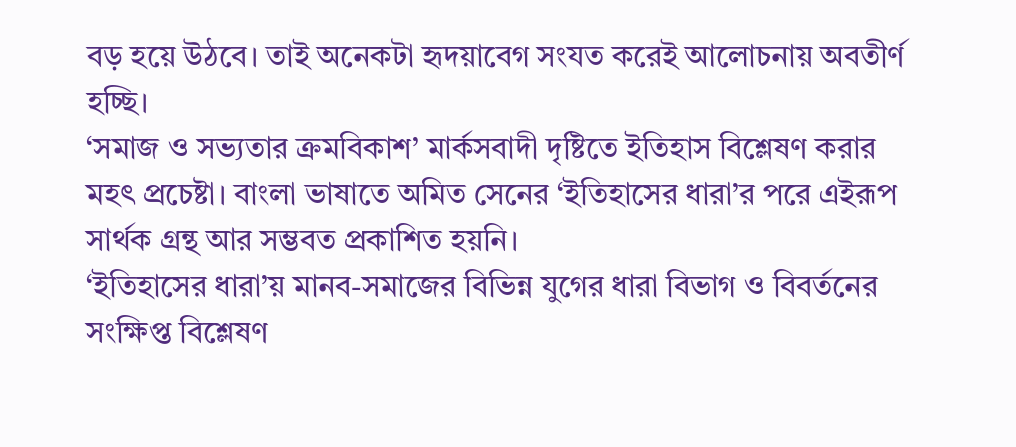বড় হয়ে উঠবে। তাই অনেকটা হৃদয়াবেগ সংযত করেই আলোচনায় অবতীর্ণ হচ্ছি।
‘সমাজ ও সভ্যতার ক্রমবিকাশ’ মার্কসবাদী দৃষ্টিতে ইতিহাস বিশ্লেষণ করার মহৎ প্রচেষ্টা। বাংলা ভাষাতে অমিত সেনের ‘ইতিহাসের ধারা’র পরে এইরূপ সার্থক গ্রন্থ আর সম্ভবত প্রকাশিত হয়নি।
‘ইতিহাসের ধারা’য় মানব-সমাজের বিভিন্ন যুগের ধারা বিভাগ ও বিবর্তনের সংক্ষিপ্ত বিশ্লেষণ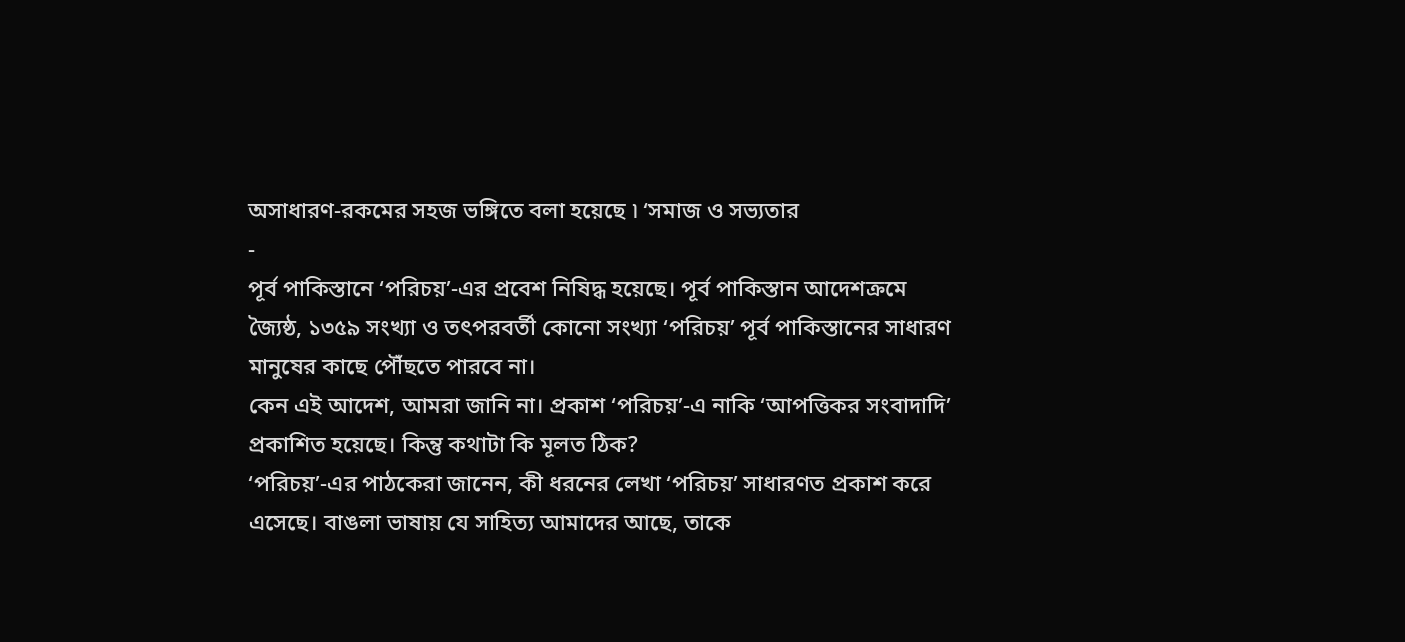অসাধারণ-রকমের সহজ ভঙ্গিতে বলা হয়েছে ৷ ‘সমাজ ও সভ্যতার
-
পূর্ব পাকিস্তানে ‘পরিচয়’-এর প্রবেশ নিষিদ্ধ হয়েছে। পূর্ব পাকিস্তান আদেশক্রমে জ্যৈষ্ঠ, ১৩৫৯ সংখ্যা ও তৎপরবর্তী কোনো সংখ্যা ‘পরিচয়’ পূর্ব পাকিস্তানের সাধারণ মানুষের কাছে পৌঁছতে পারবে না।
কেন এই আদেশ, আমরা জানি না। প্রকাশ ‘পরিচয়’-এ নাকি ‘আপত্তিকর সংবাদাদি’ প্রকাশিত হয়েছে। কিন্তু কথাটা কি মূলত ঠিক?
‘পরিচয়’-এর পাঠকেরা জানেন, কী ধরনের লেখা ‘পরিচয়’ সাধারণত প্রকাশ করে এসেছে। বাঙলা ভাষায় যে সাহিত্য আমাদের আছে, তাকে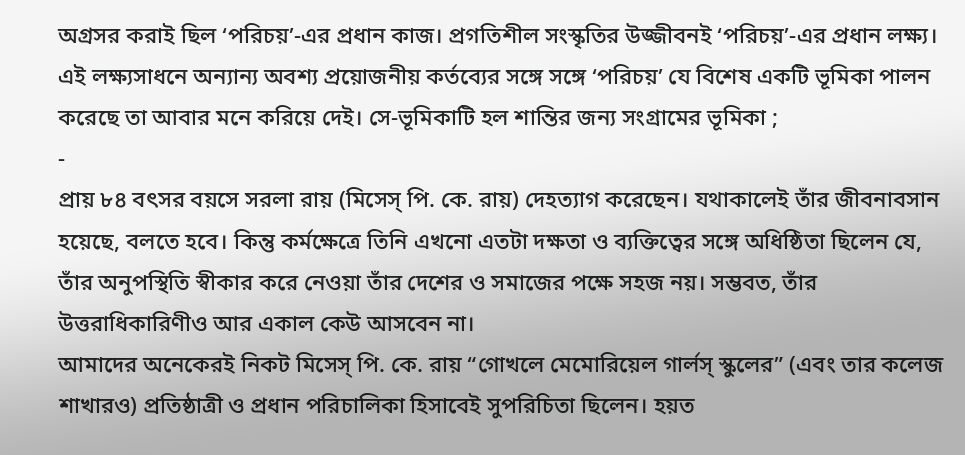অগ্রসর করাই ছিল ‘পরিচয়’-এর প্রধান কাজ। প্রগতিশীল সংস্কৃতির উজ্জীবনই ‘পরিচয়’-এর প্রধান লক্ষ্য।
এই লক্ষ্যসাধনে অন্যান্য অবশ্য প্রয়োজনীয় কর্তব্যের সঙ্গে সঙ্গে ‘পরিচয়’ যে বিশেষ একটি ভূমিকা পালন করেছে তা আবার মনে করিয়ে দেই। সে-ভূমিকাটি হল শান্তির জন্য সংগ্রামের ভূমিকা ;
-
প্রায় ৮৪ বৎসর বয়সে সরলা রায় (মিসেস্ পি. কে. রায়) দেহত্যাগ করেছেন। যথাকালেই তাঁর জীবনাবসান হয়েছে, বলতে হবে। কিন্তু কর্মক্ষেত্রে তিনি এখনো এতটা দক্ষতা ও ব্যক্তিত্বের সঙ্গে অধিষ্ঠিতা ছিলেন যে, তাঁর অনুপস্থিতি স্বীকার করে নেওয়া তাঁর দেশের ও সমাজের পক্ষে সহজ নয়। সম্ভবত, তাঁর উত্তরাধিকারিণীও আর একাল কেউ আসবেন না।
আমাদের অনেকেরই নিকট মিসেস্ পি. কে. রায় “গোখলে মেমোরিয়েল গার্লস্ স্কুলের” (এবং তার কলেজ শাখারও) প্রতিষ্ঠাত্রী ও প্রধান পরিচালিকা হিসাবেই সুপরিচিতা ছিলেন। হয়ত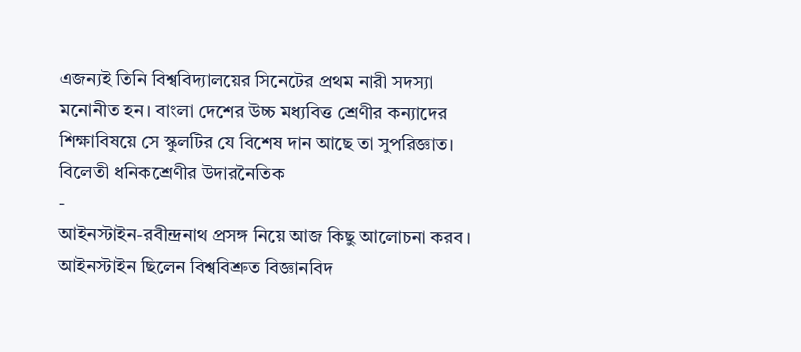এজন্যই তিনি বিশ্ববিদ্যালয়ের সিনেটের প্রথম নারী সদস্যা মনোনীত হন। বাংলা দেশের উচ্চ মধ্যবিত্ত শ্রেণীর কন্যাদের শিক্ষাবিষয়ে সে স্কুলটির যে বিশেষ দান আছে তা সুপরিজ্ঞাত।
বিলেতী ধনিকশ্রেণীর উদারনৈতিক
-
আইনস্টাইন-রবীন্দ্রনাথ প্রসঙ্গ নিয়ে আজ কিছু আলোচনা করব। আইনস্টাইন ছিলেন বিশ্ববিশ্রুত বিজ্ঞানবিদ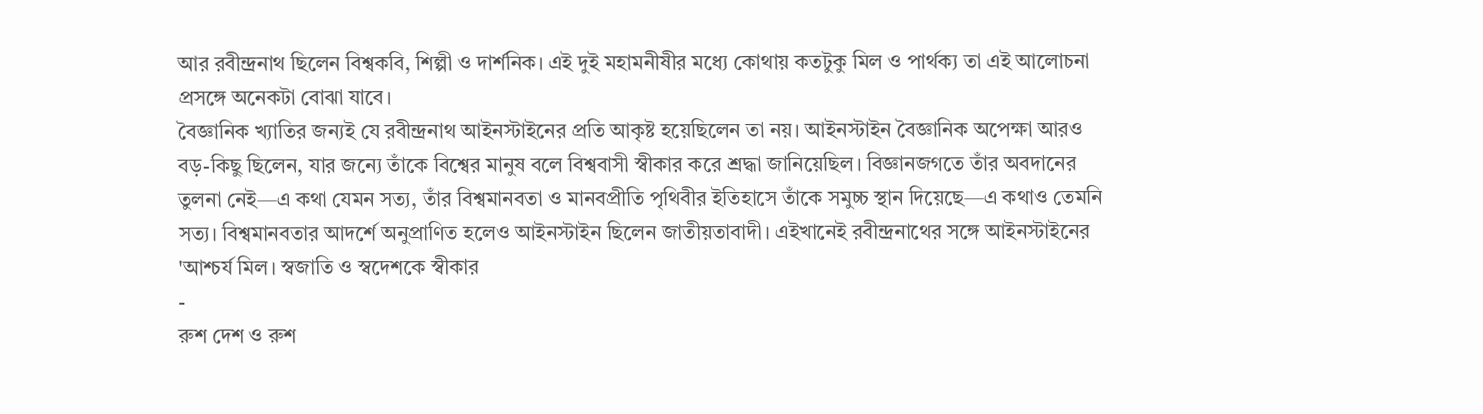আর রবীন্দ্রনাথ ছিলেন বিশ্বকবি, শিল্পী ও দার্শনিক। এই দুই মহামনীষীর মধ্যে কোথায় কতটুকু মিল ও পার্থক্য তা এই আলোচনা প্রসঙ্গে অনেকটা বোঝা যাবে।
বৈজ্ঞানিক খ্যাতির জন্যই যে রবীন্দ্রনাথ আইনস্টাইনের প্রতি আকৃষ্ট হয়েছিলেন তা নয়। আইনস্টাইন বৈজ্ঞানিক অপেক্ষা আরও বড়-কিছু ছিলেন, যার জন্যে তাঁকে বিশ্বের মানুষ বলে বিশ্ববাসী স্বীকার করে শ্রদ্ধা জানিয়েছিল। বিজ্ঞানজগতে তাঁর অবদানের তুলনা নেই—এ কথা যেমন সত্য, তাঁর বিশ্বমানবতা ও মানবপ্রীতি পৃথিবীর ইতিহাসে তাঁকে সমুচ্চ স্থান দিয়েছে—এ কথাও তেমনি সত্য। বিশ্বমানবতার আদর্শে অনুপ্রাণিত হলেও আইনস্টাইন ছিলেন জাতীয়তাবাদী। এইখানেই রবীন্দ্রনাথের সঙ্গে আইনস্টাইনের 'আশ্চর্য মিল। স্বজাতি ও স্বদেশকে স্বীকার
-
রুশ দেশ ও রুশ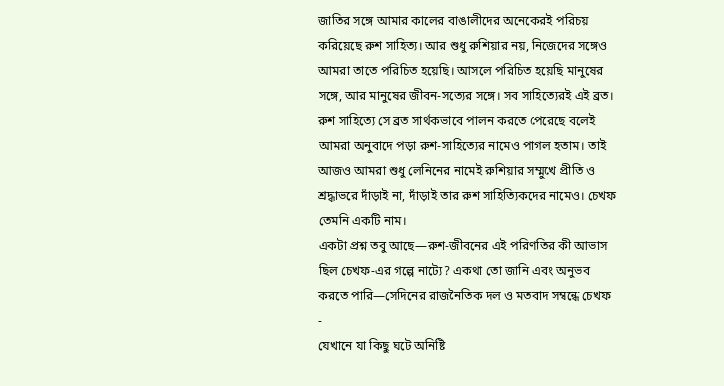জাতির সঙ্গে আমার কালের বাঙালীদের অনেকেরই পরিচয় করিয়েছে রুশ সাহিত্য। আর শুধু রুশিয়ার নয়, নিজেদের সঙ্গেও আমরা তাতে পরিচিত হয়েছি। আসলে পরিচিত হয়েছি মানুষের সঙ্গে, আর মানুষের জীবন-সত্যের সঙ্গে। সব সাহিত্যেরই এই ব্রত। রুশ সাহিত্যে সে ব্রত সার্থকভাবে পালন করতে পেরেছে বলেই আমরা অনুবাদে পড়া রুশ-সাহিত্যের নামেও পাগল হতাম। তাই আজও আমরা শুধু লেনিনের নামেই রুশিয়ার সম্মুখে প্রীতি ও শ্রদ্ধাভরে দাঁড়াই না, দাঁড়াই তার রুশ সাহিত্যিকদের নামেও। চেখফ তেমনি একটি নাম।
একটা প্রশ্ন তবু আছে—রুশ-জীবনের এই পরিণতির কী আভাস ছিল চেখফ-এর গল্পে নাট্যে? একথা তো জানি এবং অনুভব করতে পারি—সেদিনের রাজনৈতিক দল ও মতবাদ সম্বন্ধে চেখফ
-
যেখানে যা কিছু ঘটে অনিষ্টি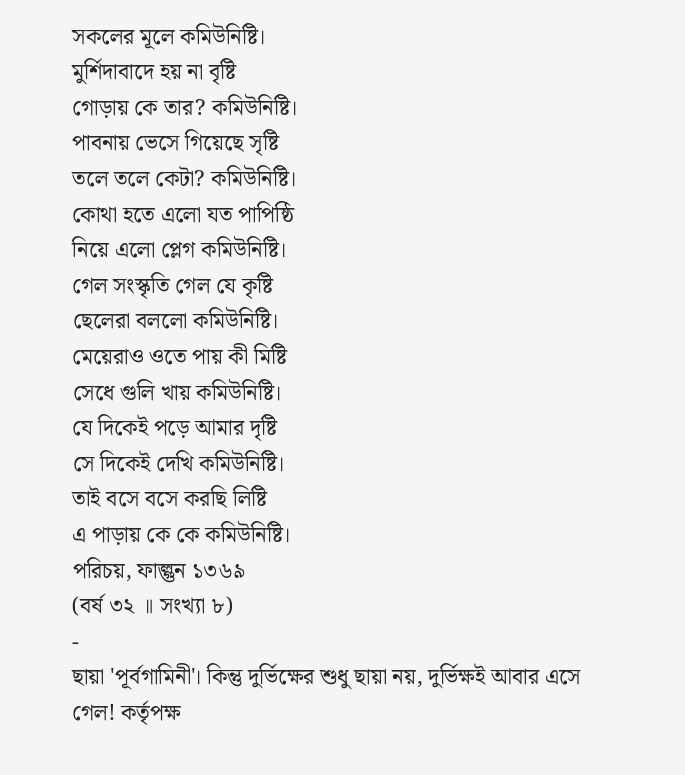সকলের মূলে কমিউনিষ্টি।
মুর্শিদাবাদে হয় না বৃষ্টি
গোড়ায় কে তার? কমিউনিষ্টি।
পাবনায় ভেসে গিয়েছে সৃষ্টি
তলে তলে কেটা? কমিউনিষ্টি।
কোথা হতে এলো যত পাপিষ্ঠি
নিয়ে এলো প্লেগ কমিউনিষ্টি।
গেল সংস্কৃতি গেল যে কৃষ্টি
ছেলেরা বললো কমিউনিষ্টি।
মেয়েরাও ওতে পায় কী মিষ্টি
সেধে গুলি খায় কমিউনিষ্টি।
যে দিকেই পড়ে আমার দৃষ্টি
সে দিকেই দেখি কমিউনিষ্টি।
তাই বসে বসে করছি লিষ্টি
এ পাড়ায় কে কে কমিউনিষ্টি।
পরিচয়, ফাল্গুন ১৩৬৯
(বৰ্ষ ৩২ ॥ সংখ্যা ৮)
-
ছায়া 'পূর্বগামিনী'। কিন্তু দুর্ভিক্ষের শুধু ছায়া নয়, দুর্ভিক্ষই আবার এসে গেল! কর্তৃপক্ষ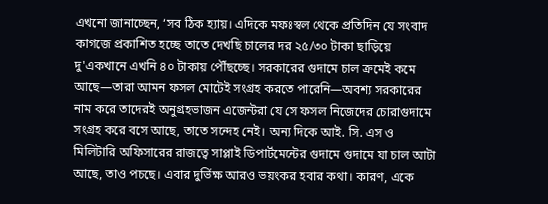এখনো জানাচ্ছেন, ‘সব ঠিক হ্যায়। এদিকে মফঃস্বল থেকে প্রতিদিন যে সংবাদ কাগজে প্রকাশিত হচ্ছে তাতে দেখছি চালের দর ২৫/৩০ টাকা ছাড়িয়ে দু'একখানে এখনি ৪০ টাকায় পৌঁছচ্ছে। সরকারের গুদামে চাল ক্রমেই কমে আছে—তারা আমন ফসল মোটেই সংগ্রহ করতে পারেনি—অবশ্য সরকারের নাম করে তাদেরই অনুগ্রহভাজন এজেন্টরা যে সে ফসল নিজেদের চোরাগুদামে সংগ্রহ করে বসে আছে, তাতে সন্দেহ নেই। অন্য দিকে আই. সি. এস ও মিলিটারি অফিসারের রাজত্বে সাপ্লাই ডিপার্টমেন্টের গুদামে গুদামে যা চাল আটা আছে, তাও পচছে। এবার দুর্ভিক্ষ আরও ভয়ংকর হবার কথা। কারণ, একে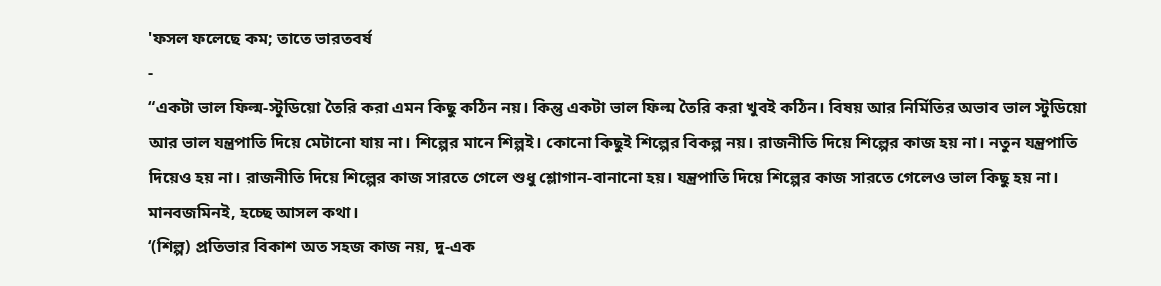'ফসল ফলেছে কম; তাতে ভারতবর্ষ
-
“একটা ভাল ফিল্ম-স্টুডিয়ো তৈরি করা এমন কিছু কঠিন নয়। কিন্তু একটা ভাল ফিল্ম তৈরি করা খুবই কঠিন। বিষয় আর নির্মিতির অভাব ভাল স্টুডিয়ো আর ভাল যন্ত্রপাতি দিয়ে মেটানো যায় না। শিল্পের মানে শিল্পই। কোনো কিছুই শিল্পের বিকল্প নয়। রাজনীতি দিয়ে শিল্পের কাজ হয় না। নতুন যন্ত্রপাতি দিয়েও হয় না। রাজনীতি দিয়ে শিল্পের কাজ সারতে গেলে শুধু শ্লোগান-বানানো হয়। যন্ত্রপাতি দিয়ে শিল্পের কাজ সারতে গেলেও ভাল কিছু হয় না। মানবজমিনই, হচ্ছে আসল কথা।
‘(শিল্প) প্রতিভার বিকাশ অত সহজ কাজ নয়, দু-এক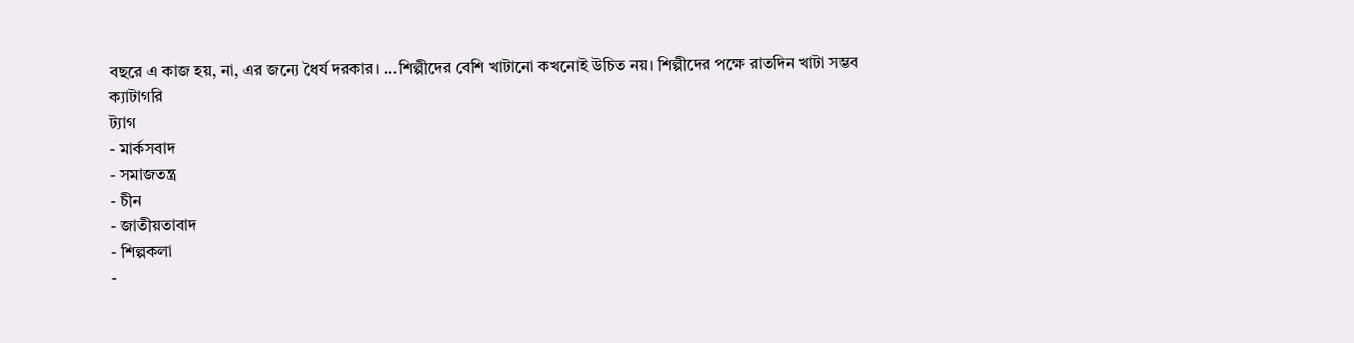বছরে এ কাজ হয়, না, এর জন্যে ধৈর্য দরকার। ...শিল্পীদের বেশি খাটানো কখনোই উচিত নয়। শিল্পীদের পক্ষে রাতদিন খাটা সম্ভব
ক্যাটাগরি
ট্যাগ
- মার্কসবাদ
- সমাজতন্ত্র
- চীন
- জাতীয়তাবাদ
- শিল্পকলা
-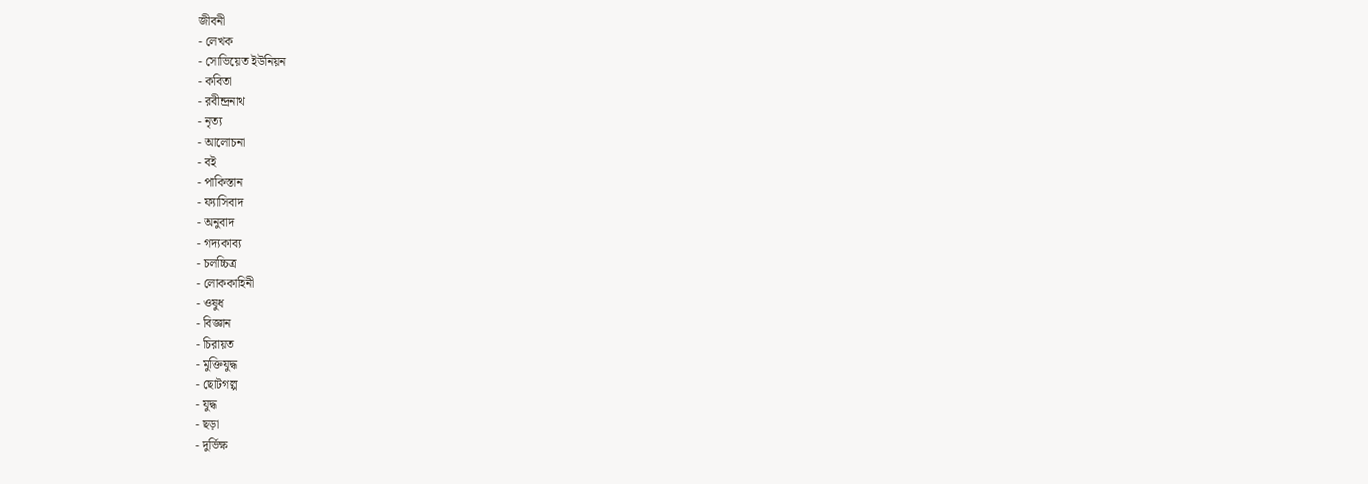জীবনী
- লেখক
- সোভিয়েত ইউনিয়ন
- কবিতা
- রবীন্দ্রনাথ
- নৃত্য
- আলোচনা
- বই
- পাকিস্তান
- ফ্যাসিবাদ
- অনুবাদ
- গদ্যকাব্য
- চলচ্চিত্র
- লোককাহিনী
- ওষুধ
- বিজ্ঞান
- চিরায়ত
- মুক্তিযুদ্ধ
- ছোটগল্প
- যুদ্ধ
- ছড়া
- দুর্ভিক্ষ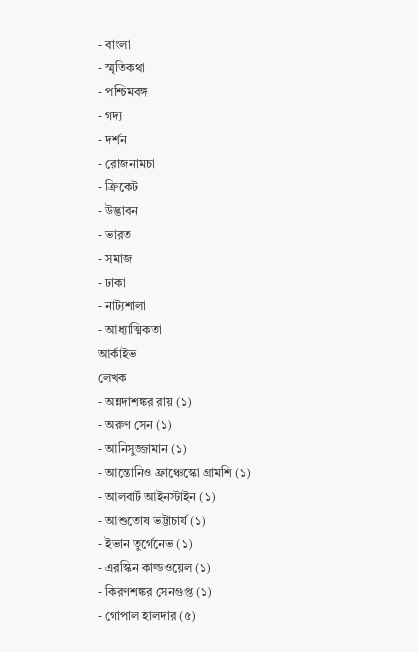- বাংলা
- স্মৃতিকথা
- পশ্চিমবঙ্গ
- গদ্য
- দর্শন
- রোজনামচা
- ক্রিকেট
- উদ্ভাবন
- ভারত
- সমাজ
- ঢাকা
- নাট্যশালা
- আধ্যাত্মিকতা
আর্কাইভ
লেখক
- অন্নদাশঙ্কর রায় (১)
- অরুণ সেন (১)
- আনিসুজ্জামান (১)
- আন্তোনিও ফ্রাঞ্চেস্কো গ্রামশি (১)
- আলবার্ট আইনস্টাইন (১)
- আশুতোষ ভট্টাচার্য (১)
- ইভান তুর্গেনেভ (১)
- এরস্কিন কাল্ডওয়েল (১)
- কিরণশঙ্কর সেনগুপ্ত (১)
- গোপাল হালদার (৫)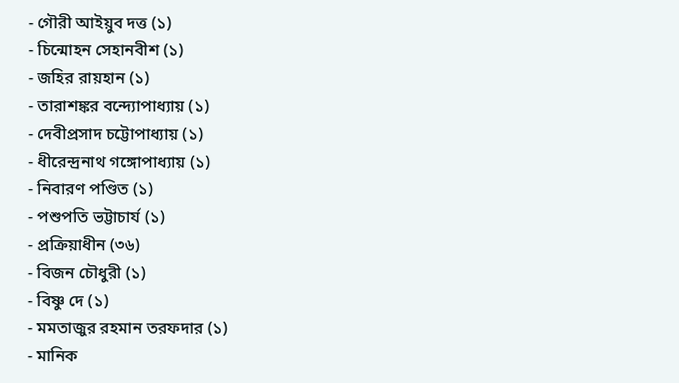- গৌরী আইয়ুব দত্ত (১)
- চিন্মোহন সেহানবীশ (১)
- জহির রায়হান (১)
- তারাশঙ্কর বন্দ্যোপাধ্যায় (১)
- দেবীপ্রসাদ চট্টোপাধ্যায় (১)
- ধীরেন্দ্রনাথ গঙ্গোপাধ্যায় (১)
- নিবারণ পণ্ডিত (১)
- পশুপতি ভট্টাচার্য (১)
- প্রক্রিয়াধীন (৩৬)
- বিজন চৌধুরী (১)
- বিষ্ণু দে (১)
- মমতাজুর রহমান তরফদার (১)
- মানিক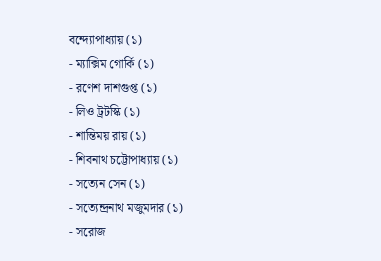বন্দ্যোপাধ্যায় (১)
- ম্যাক্সিম গোর্কি (১)
- রণেশ দাশগুপ্ত (১)
- লিও ট্রটস্কি (১)
- শান্তিময় রায় (১)
- শিবনাথ চট্টোপাধ্যায় (১)
- সত্যেন সেন (১)
- সত্যেন্দ্রনাথ মজুমদার (১)
- সরোজ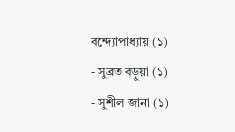বন্দ্যোপাধ্যায় (১)
- সুব্রত বড়ুয়া (১)
- সুশীল জানা (১)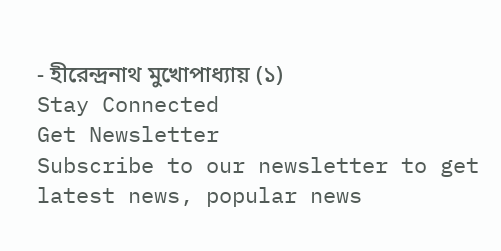- হীরেন্দ্রনাথ মুখোপাধ্যায় (১)
Stay Connected
Get Newsletter
Subscribe to our newsletter to get latest news, popular news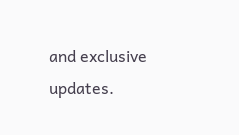and exclusive updates.